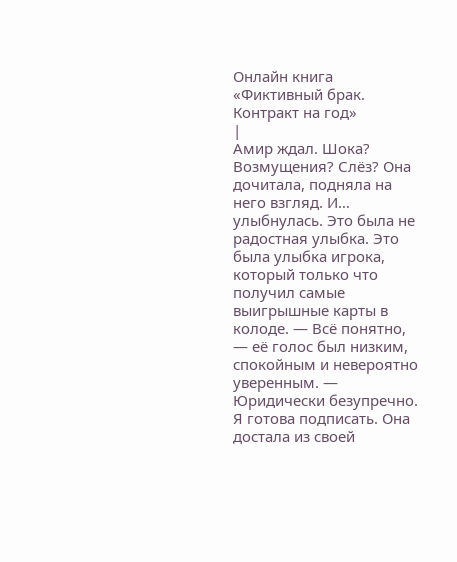Онлайн книга «Фиктивный брак. Контракт на год»
|
Амир ждал. Шока? Возмущения? Слёз? Она дочитала, подняла на него взгляд. И… улыбнулась. Это была не радостная улыбка. Это была улыбка игрока, который только что получил самые выигрышные карты в колоде. — Всё понятно, — её голос был низким, спокойным и невероятно уверенным. — Юридически безупречно. Я готова подписать. Она достала из своей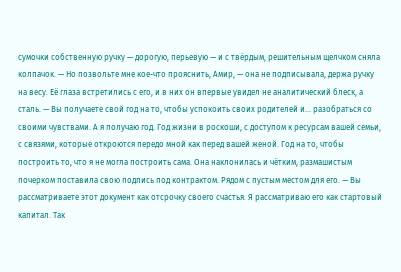сумочки собственную ручку — дорогую, перьевую — и с твёрдым, решительным щелчком сняла колпачок. — Но позвольте мне кое-что прояснить, Амир, — она не подписывала, держа ручку на весу. Её глаза встретились с его, и в них он впервые увидел не аналитический блеск, а сталь. — Вы получаете свой год на то, чтобы успокоить своих родителей и… разобраться со своими чувствами. А я получаю год. Год жизни в роскоши, с доступом к ресурсам вашей семьи, с связями, которые откроются передо мной как перед вашей женой. Год на то, чтобы построить то, что я не могла построить сама. Она наклонилась и чётким, размашистым почерком поставила свою подпись под контрактом. Рядом с пустым местом для его. — Вы рассматриваете этот документ как отсрочку своего счастья. Я рассматриваю его как стартовый капитал. Так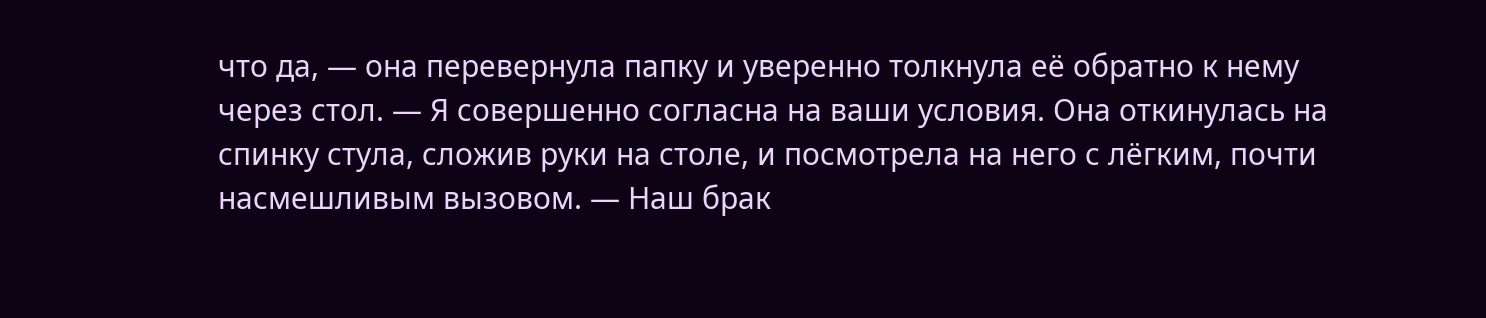что да, — она перевернула папку и уверенно толкнула её обратно к нему через стол. — Я совершенно согласна на ваши условия. Она откинулась на спинку стула, сложив руки на столе, и посмотрела на него с лёгким, почти насмешливым вызовом. — Наш брак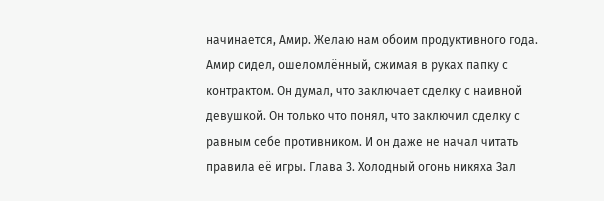начинается, Амир. Желаю нам обоим продуктивного года. Амир сидел, ошеломлённый, сжимая в руках папку с контрактом. Он думал, что заключает сделку с наивной девушкой. Он только что понял, что заключил сделку с равным себе противником. И он даже не начал читать правила её игры. Глава 3. Холодный огонь никяха Зал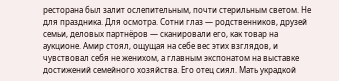ресторана был залит ослепительным, почти стерильным светом. Не для праздника. Для осмотра. Сотни глаз — родственников, друзей семьи, деловых партнёров — сканировали его, как товар на аукционе. Амир стоял, ощущая на себе вес этих взглядов, и чувствовал себя не женихом, а главным экспонатом на выставке достижений семейного хозяйства. Его отец сиял. Мать украдкой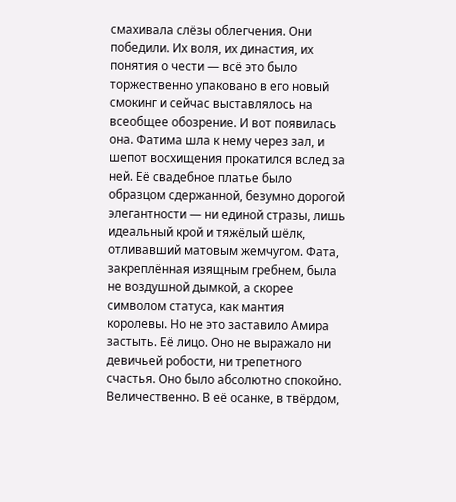смахивала слёзы облегчения. Они победили. Их воля, их династия, их понятия о чести — всё это было торжественно упаковано в его новый смокинг и сейчас выставлялось на всеобщее обозрение. И вот появилась она. Фатима шла к нему через зал, и шепот восхищения прокатился вслед за ней. Её свадебное платье было образцом сдержанной, безумно дорогой элегантности — ни единой стразы, лишь идеальный крой и тяжёлый шёлк, отливавший матовым жемчугом. Фата, закреплённая изящным гребнем, была не воздушной дымкой, а скорее символом статуса, как мантия королевы. Но не это заставило Амира застыть. Её лицо. Оно не выражало ни девичьей робости, ни трепетного счастья. Оно было абсолютно спокойно. Величественно. В её осанке, в твёрдом,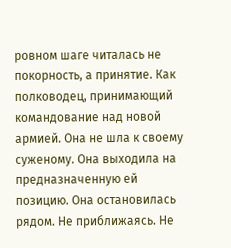ровном шаге читалась не покорность, а принятие. Как полководец, принимающий командование над новой армией. Она не шла к своему суженому. Она выходила на предназначенную ей позицию. Она остановилась рядом. Не приближаясь. Не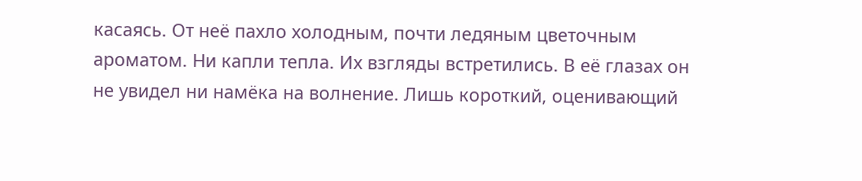касаясь. От неё пахло холодным, почти ледяным цветочным ароматом. Ни капли тепла. Их взгляды встретились. В её глазах он не увидел ни намёка на волнение. Лишь короткий, оценивающий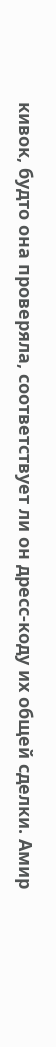кивок, будто она проверяла, соответствует ли он дресс-коду их общей сделки. Амир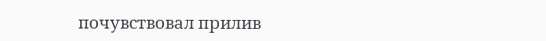почувствовал прилив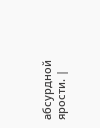абсурдной ярости. |